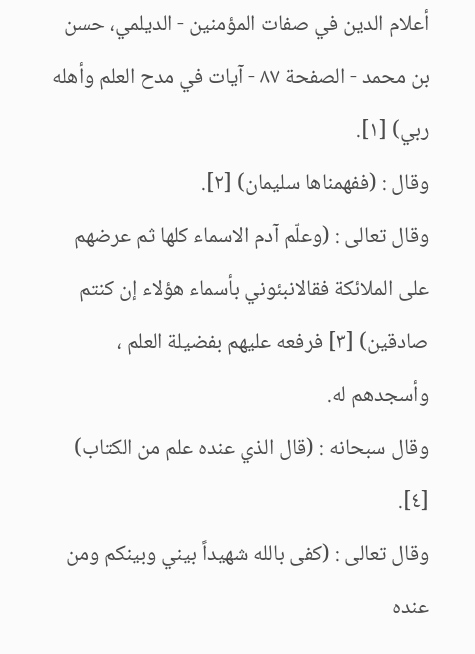أعلام الدين في صفات المؤمنين - الديلمي، حسن بن محمد - الصفحة ٨٧ - آيات في مدح العلم وأهله
ربي) [١].
وقال : (ففهمناها سليمان) [٢].
وقال تعالى : (وعلّم آدم الاسماء كلها ثم عرضهم على الملائكة فقالانبئوني بأسماء هؤلاء إن كنتم صادقين) [٣] فرفعه عليهم بفضيلة العلم ، وأسجدهم له.
وقال سبحانه : (قال الذي عنده علم من الكتاب) [٤].
وقال تعالى : (كفى بالله شهيداً بيني وبينكم ومن عنده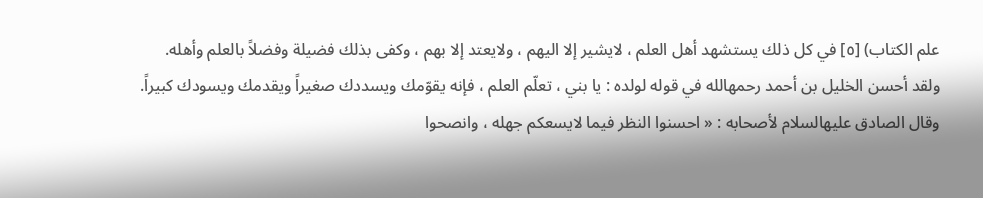علم الكتاب) [٥] في كل ذلك يستشهد أهل العلم ، لايشير إلا اليهم ، ولايعتد إلا بهم ، وكفى بذلك فضيلة وفضلاً بالعلم وأهله.
ولقد أحسن الخليل بن أحمد رحمهالله في قوله لولده : يا بني ، تعلّم العلم ، فإنه يقوّمك ويسددك صغيراً ويقدمك ويسودك كبيراً.
وقال الصادق عليهالسلام لأصحابه : « احسنوا النظر فيما لايسعكم جهله ، وانصحوا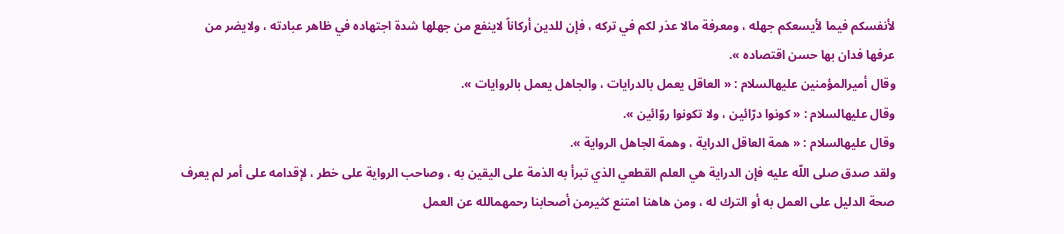لأنفسكم فيما لأيسعكم جهله ، ومعرفة مالا عذر لكم في تركه ، فإن للدين أركاناً لاينفع من جهلها شدة اجتهاده في ظاهر عبادته ، ولايضر من عرفها فدان بها حسن اقتصاده ».
وقال أميرالمؤمنين عليهالسلام : « العاقل يعمل بالدرايات ، والجاهل يعمل بالروايات ».
وقال عليهالسلام : « كونوا درّائين ، ولا تكونوا روّائين ».
وقال عليهالسلام : « همة العاقل الدراية ، وهمة الجاهل الرواية ».
ولقد صدق صلى اللّه عليه فإن الدراية هي العلم القطعي الذي تبرأ به الذمة على اليقين به ، وصاحب الرواية على خطر ، لإقدامه على أمر لم يعرف صحة الدليل على العمل به أو الترك له ، ومن هاهنا امتنع كثيرمن أصحابنا رحمهمالله عن العمل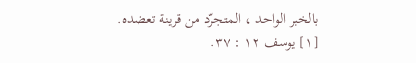بالخبر الواحد ، المتجرّد من قرينة تعضده.
[١] يوسف ١٢ : ٣٧.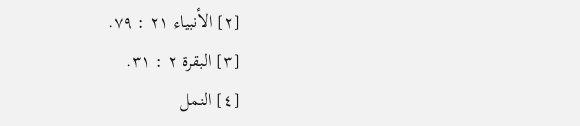[٢] الأنبياء ٢١ : ٧٩.
[٣] البقرة ٢ : ٣١.
[٤] النمل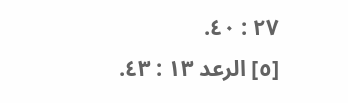٢٧ : ٤٠.
[٥] الرعد ١٣ : ٤٣.